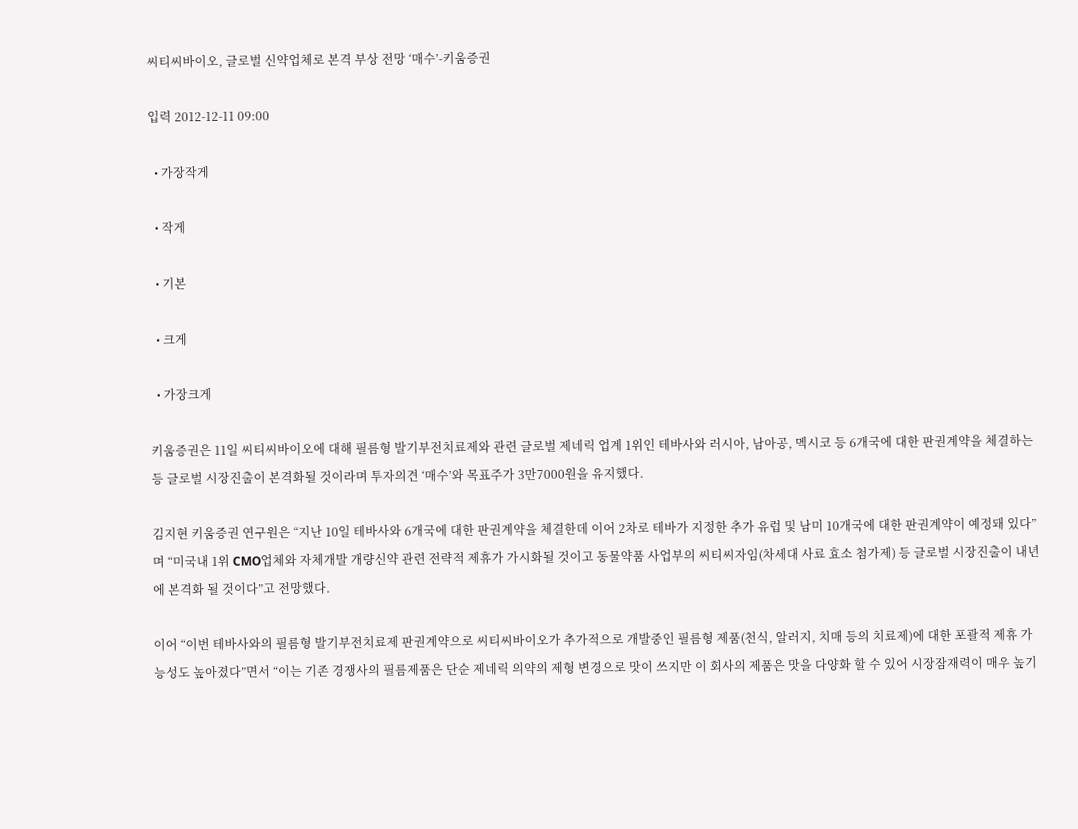씨티씨바이오, 글로벌 신약업체로 본격 부상 전망 ‘매수’-키움증권

입력 2012-12-11 09:00

  • 가장작게

  • 작게

  • 기본

  • 크게

  • 가장크게

키움증권은 11일 씨티씨바이오에 대해 필름형 발기부전치료제와 관련 글로벌 제네릭 업계 1위인 테바사와 러시아, 남아공, 멕시코 등 6개국에 대한 판권계약을 체결하는 등 글로벌 시장진출이 본격화될 것이라며 투자의견 ‘매수’와 목표주가 3만7000원을 유지했다.

김지현 키움증권 연구원은 “지난 10일 테바사와 6개국에 대한 판권계약을 체결한데 이어 2차로 테바가 지정한 추가 유럽 및 남미 10개국에 대한 판권계약이 예정돼 있다”며 “미국내 1위 CMO업체와 자체개발 개량신약 관련 전략적 제휴가 가시화될 것이고 동물약품 사업부의 씨티씨자임(차세대 사료 효소 첨가제) 등 글로벌 시장진출이 내년에 본격화 될 것이다”고 전망했다.

이어 “이번 테바사와의 필름형 발기부전치료제 판권계약으로 씨티씨바이오가 추가적으로 개발중인 필름형 제품(천식, 알러지, 치매 등의 치료제)에 대한 포괄적 제휴 가능성도 높아졌다”면서 “이는 기존 경쟁사의 필름제품은 단순 제네릭 의약의 제형 변경으로 맛이 쓰지만 이 회사의 제품은 맛을 다양화 할 수 있어 시장잠재력이 매우 높기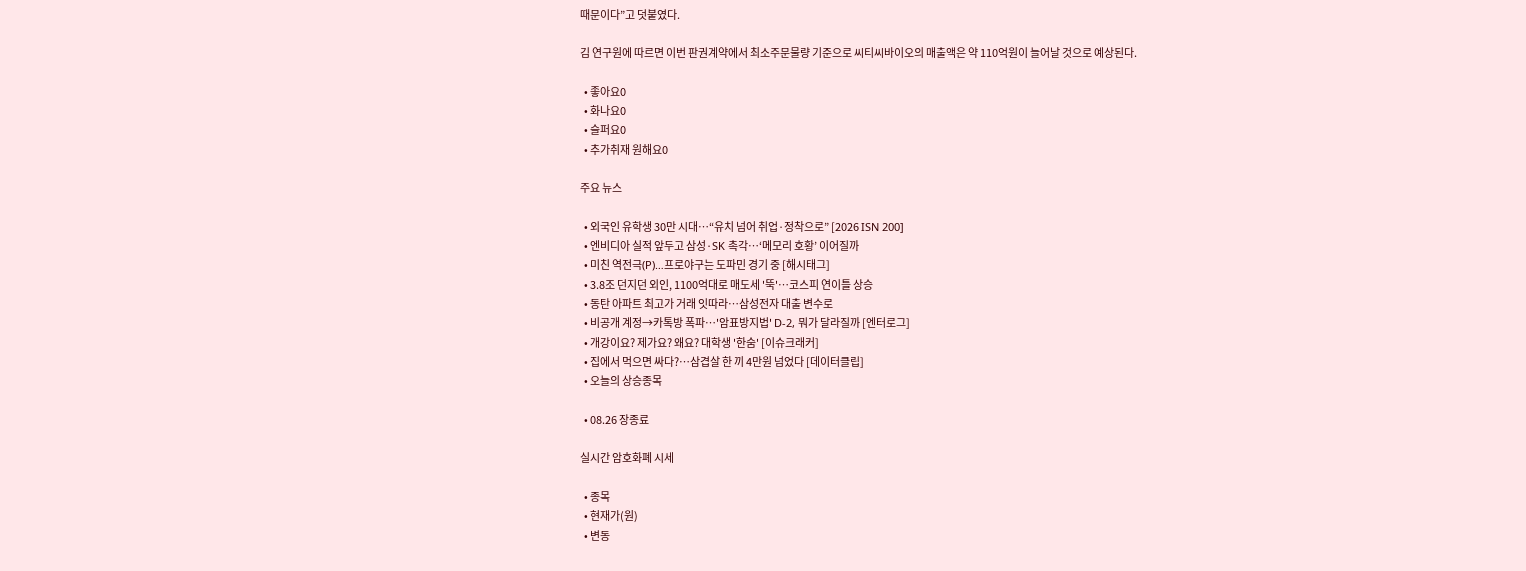때문이다”고 덧붙였다.

김 연구원에 따르면 이번 판권계약에서 최소주문물량 기준으로 씨티씨바이오의 매출액은 약 110억원이 늘어날 것으로 예상된다.

  • 좋아요0
  • 화나요0
  • 슬퍼요0
  • 추가취재 원해요0

주요 뉴스

  • 외국인 유학생 30만 시대…“유치 넘어 취업·정착으로” [2026 ISN 200]
  • 엔비디아 실적 앞두고 삼성·SK 촉각…‘메모리 호황’ 이어질까
  • 미친 역전극(P)…프로야구는 도파민 경기 중 [해시태그]
  • 3.8조 던지던 외인, 1100억대로 매도세 '뚝'…코스피 연이틀 상승
  • 동탄 아파트 최고가 거래 잇따라⋯삼성전자 대출 변수로
  • 비공개 계정→카톡방 폭파⋯'암표방지법' D-2, 뭐가 달라질까 [엔터로그]
  • 개강이요? 제가요? 왜요? 대학생 '한숨' [이슈크래커]
  • 집에서 먹으면 싸다?…삼겹살 한 끼 4만원 넘었다 [데이터클립]
  • 오늘의 상승종목

  • 08.26 장종료

실시간 암호화폐 시세

  • 종목
  • 현재가(원)
  • 변동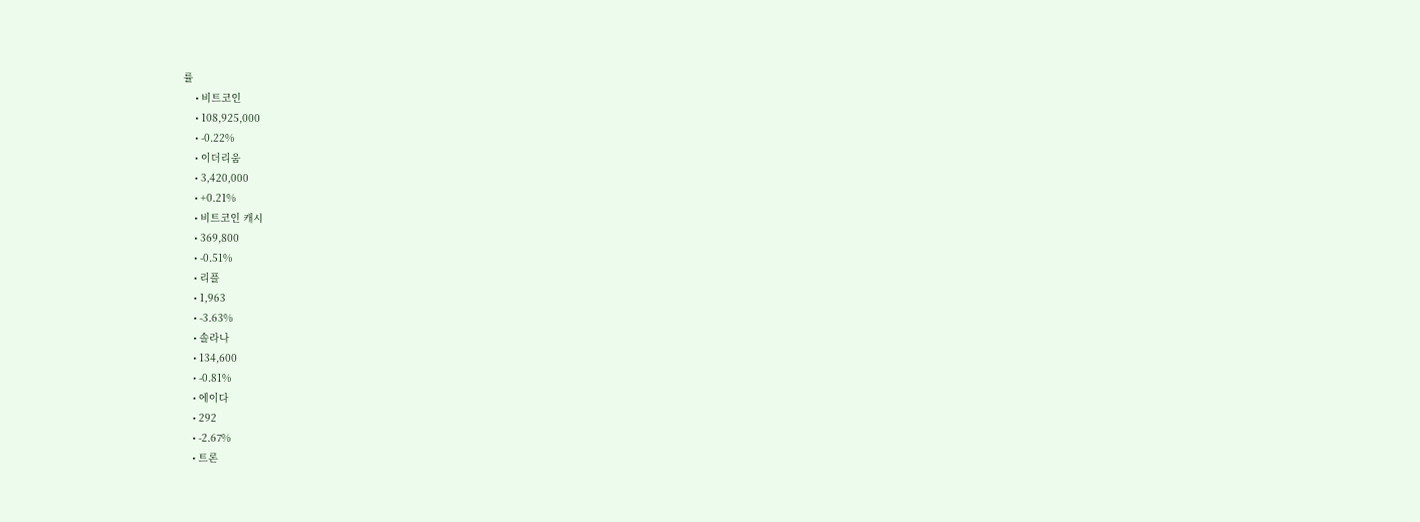률
    • 비트코인
    • 108,925,000
    • -0.22%
    • 이더리움
    • 3,420,000
    • +0.21%
    • 비트코인 캐시
    • 369,800
    • -0.51%
    • 리플
    • 1,963
    • -3.63%
    • 솔라나
    • 134,600
    • -0.81%
    • 에이다
    • 292
    • -2.67%
    • 트론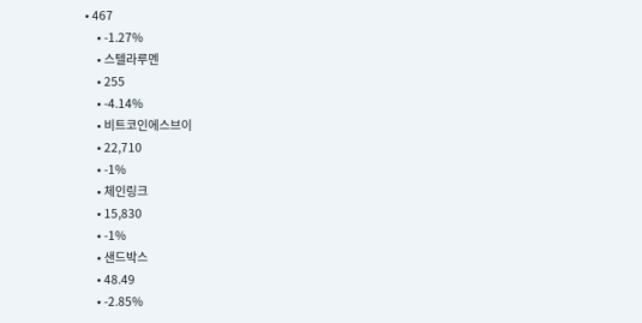• 467
    • -1.27%
    • 스텔라루멘
    • 255
    • -4.14%
    • 비트코인에스브이
    • 22,710
    • -1%
    • 체인링크
    • 15,830
    • -1%
    • 샌드박스
    • 48.49
    • -2.85%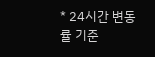* 24시간 변동률 기준